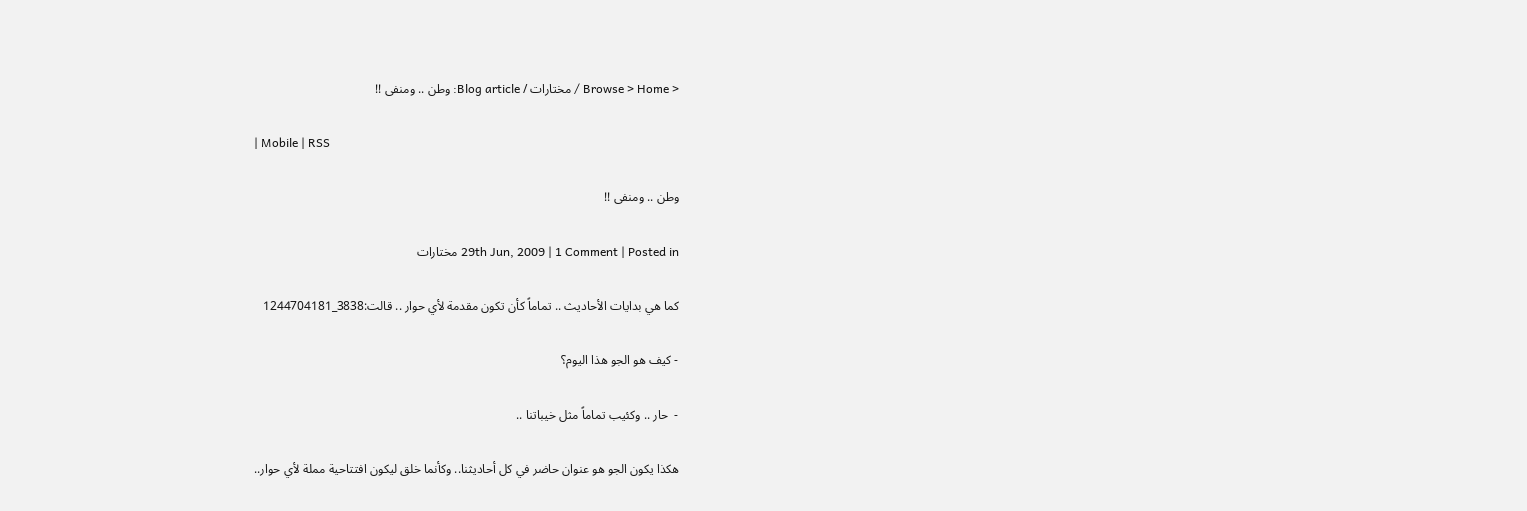< Browse > Home / مختارات / Blog article: وطن .. ومنفى !!

| Mobile | RSS

وطن .. ومنفى !!

29th Jun, 2009 | 1 Comment | Posted in مختارات

كما هي بدايات الأحاديث .. تماماً كأن تكون مقدمة لأي حوار .. قالت:3838_1244704181

- كيف هو الجو هذا اليوم؟

-  حار .. وكئيب تماماً مثل خيباتنا ..

هكذا يكون الجو هو عنوان حاضر في كل أحاديثنا.. وكأنما خلق ليكون افتتاحية مملة لأي حوار..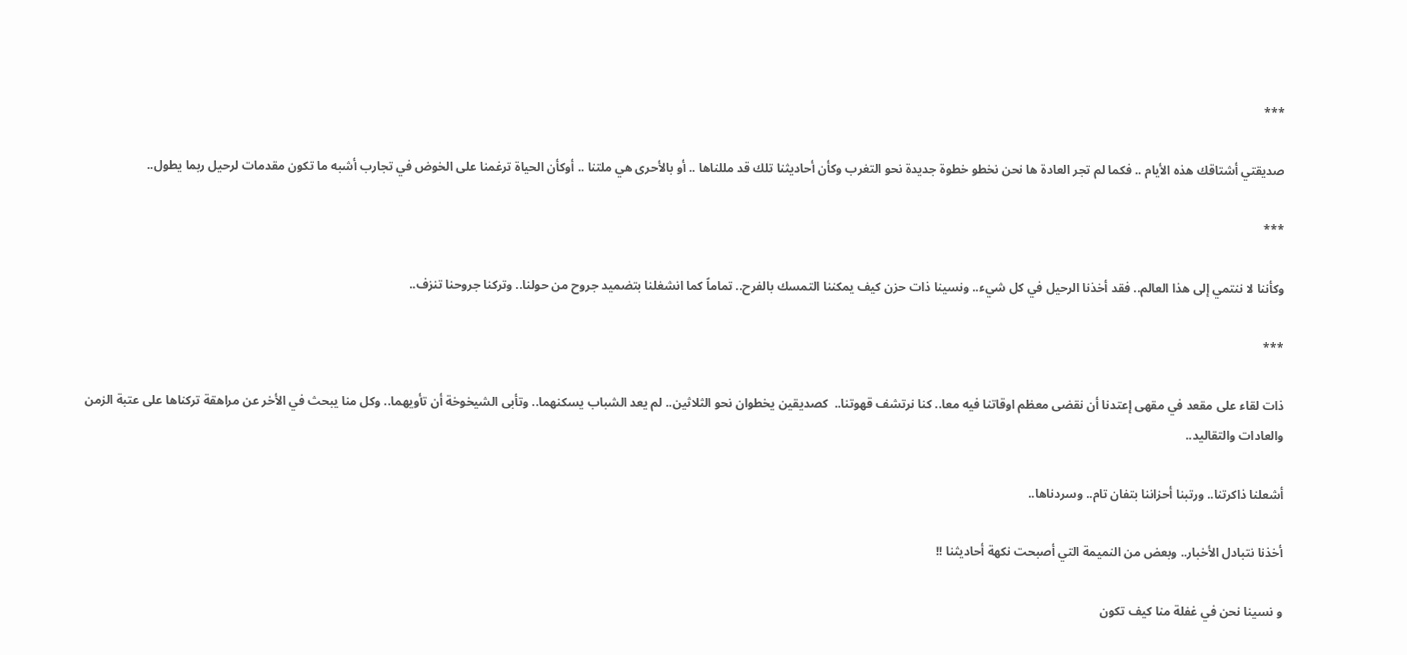***

صديقتي أشتاقك هذه الأيام .. فكما لم تجر العادة ها نحن نخطو خطوة جديدة نحو التغرب وكأن أحاديثنا تلك قد مللناها .. أو بالأحرى هي ملتنا .. أوكأن الحياة ترغمنا على الخوض في تجارب أشبه ما تكون مقدمات لرحيل ربما يطول..

***

وكأننا لا ننتمي إلى هذا العالم.. فقد أخذنا الرحيل في كل شيء.. ونسينا ذات حزن كيف يمكننا التمسك بالفرح.. تماماً كما انشغلنا بتضميد جروح من حولنا.. وتركنا جروحنا تنزف..

***

ذات لقاء على مقعد في مقهى إعتدنا أن نقضى معظم اوقاتنا فيه معا.. كنا نرتشف قهوتنا..  كصديقين يخطوان نحو الثلاثين.. لم يعد الشباب يسكنهما.. وتأبى الشيخوخة أن تأويهما.. وكل منا يبحث في الأخر عن مراهقة تركناها على عتبة الزمن والعادات والتقاليد..

أشعلنا ذاكرتنا.. ورتبنا أحزاننا بتفان تام.. وسردناها..

أخذنا نتبادل الأخبار.. وبعض من النميمة التي أصبحت نكهة أحاديثنا !!

و نسينا نحن في غفلة منا كيف تكون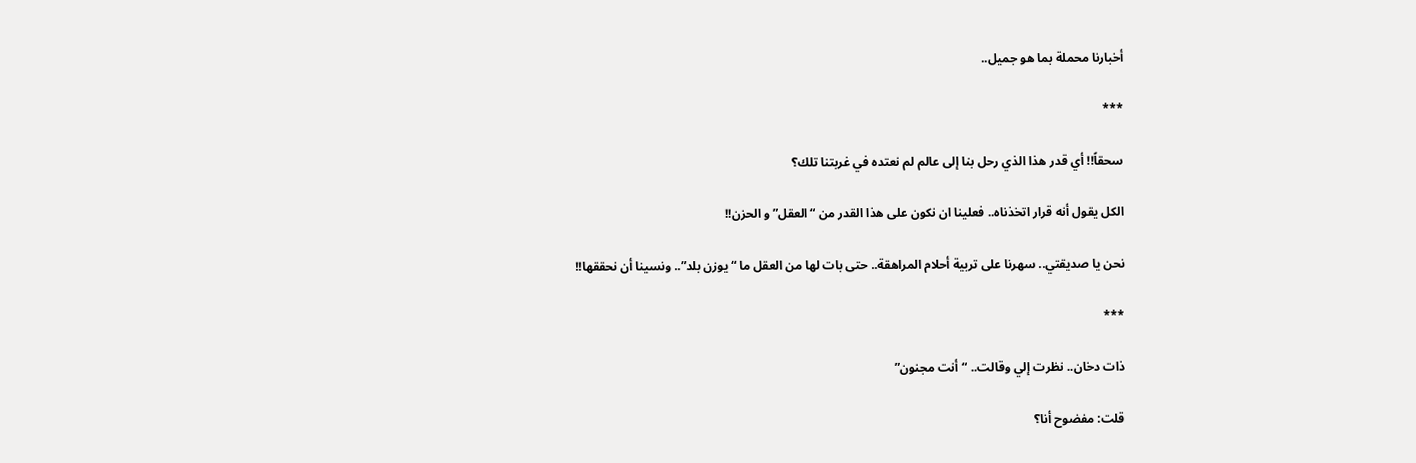أخبارنا محملة بما هو جميل..

***

سحقاً!! أي قدر هذا الذي رحل بنا إلى عالم لم نعتده في غربتنا تلك؟

الكل يقول أنه قرار اتخذناه.. فعلينا ان نكون على هذا القدر من “العقل” و الحزن!!

نحن يا صديقتي.. سهرنا على تربية أحلام المراهقة.. حتى بات لها من العقل ما “يوزن بلد”.. ونسينا أن نحققها!!

***

ذات دخان.. نظرت إلي وقالت.. “أنت مجنون”

قلت: مفضوح أنا؟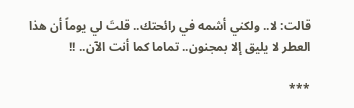قالت: لا.. ولكني أشمه في رائحتك.. قلتَ لي يوماً أن هذا العطر لا يليق إلا بمجنون.. تماما كما أنت الآن.. !!

***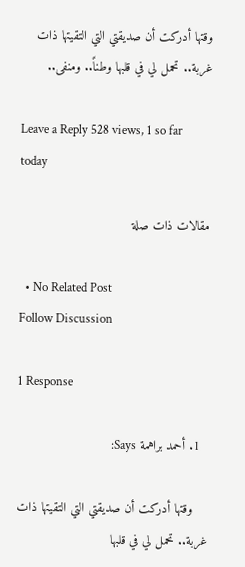وقتها أدركت أن صديقتي التي التقيتها ذات غربة.. تحمل لي في قلبها وطناً.. ومنفى..

Leave a Reply 528 views, 1 so far today

مقالات ذات صلة

  • No Related Post
Follow Discussion

1 Response

  1. أحمد براهمة Says:

    وقتها أدركت أن صديقتي التي التقيتها ذات غربة.. تحمل لي في قلبها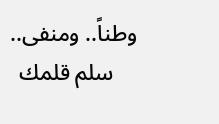وطناً.. ومنفى..
    سلم قلمك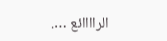الراااائع ….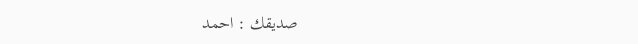صديقك : احمد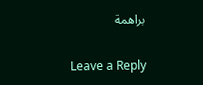براهمة

Leave a Reply